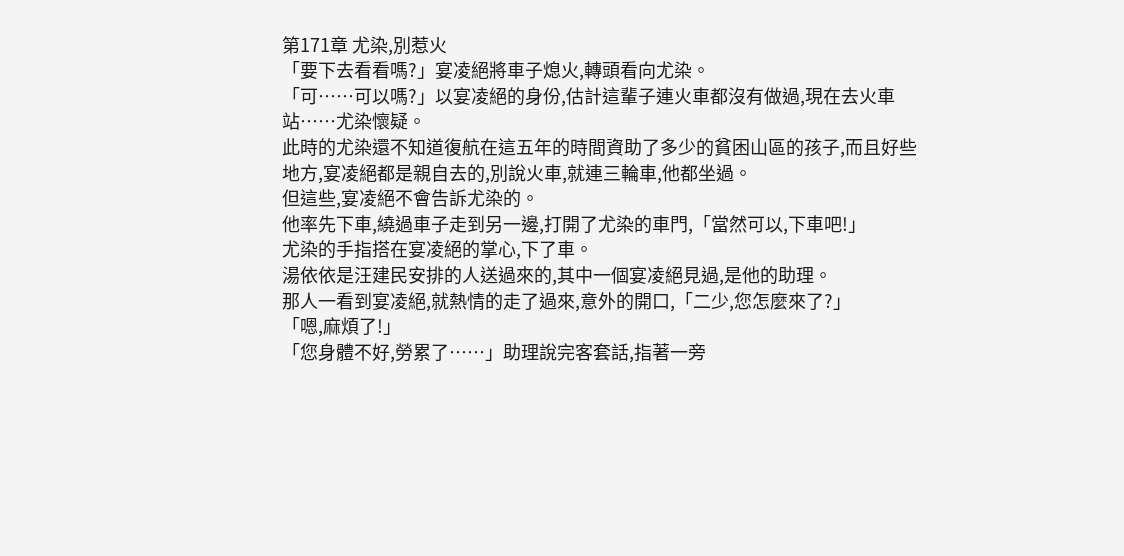第171章 尤染,別惹火
「要下去看看嗎?」宴凌絕將車子熄火,轉頭看向尤染。
「可……可以嗎?」以宴凌絕的身份,估計這輩子連火車都沒有做過,現在去火車站……尤染懷疑。
此時的尤染還不知道復航在這五年的時間資助了多少的貧困山區的孩子,而且好些地方,宴凌絕都是親自去的,別說火車,就連三輪車,他都坐過。
但這些,宴凌絕不會告訴尤染的。
他率先下車,繞過車子走到另一邊,打開了尤染的車門,「當然可以,下車吧!」
尤染的手指搭在宴凌絕的掌心,下了車。
湯依依是汪建民安排的人送過來的,其中一個宴凌絕見過,是他的助理。
那人一看到宴凌絕,就熱情的走了過來,意外的開口,「二少,您怎麼來了?」
「嗯,麻煩了!」
「您身體不好,勞累了……」助理說完客套話,指著一旁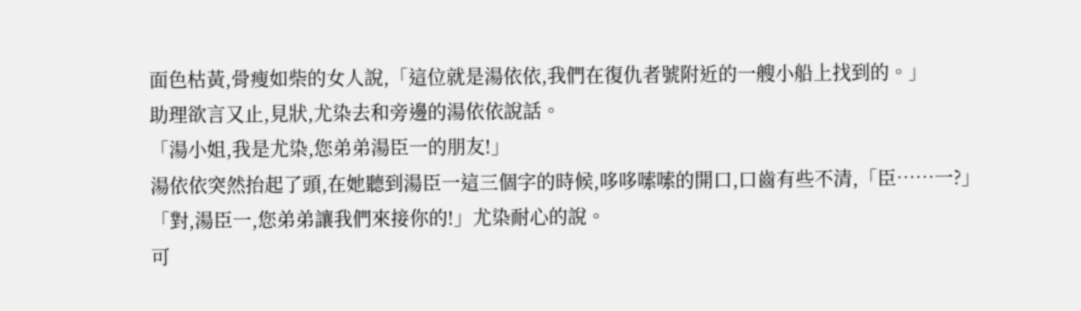面色枯黃,骨瘦如柴的女人說,「這位就是湯依依,我們在復仇者號附近的一艘小船上找到的。」
助理欲言又止,見狀,尤染去和旁邊的湯依依說話。
「湯小姐,我是尤染,您弟弟湯臣一的朋友!」
湯依依突然抬起了頭,在她聽到湯臣一這三個字的時候,哆哆嗦嗦的開口,口齒有些不清,「臣……一?」
「對,湯臣一,您弟弟讓我們來接你的!」尤染耐心的說。
可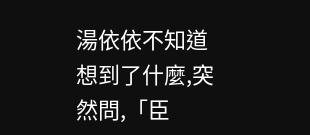湯依依不知道想到了什麼,突然問,「臣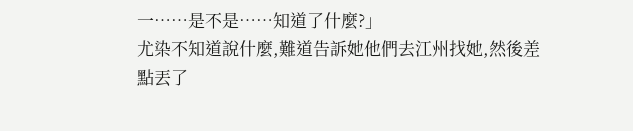一……是不是……知道了什麼?」
尤染不知道說什麼,難道告訴她他們去江州找她,然後差點丟了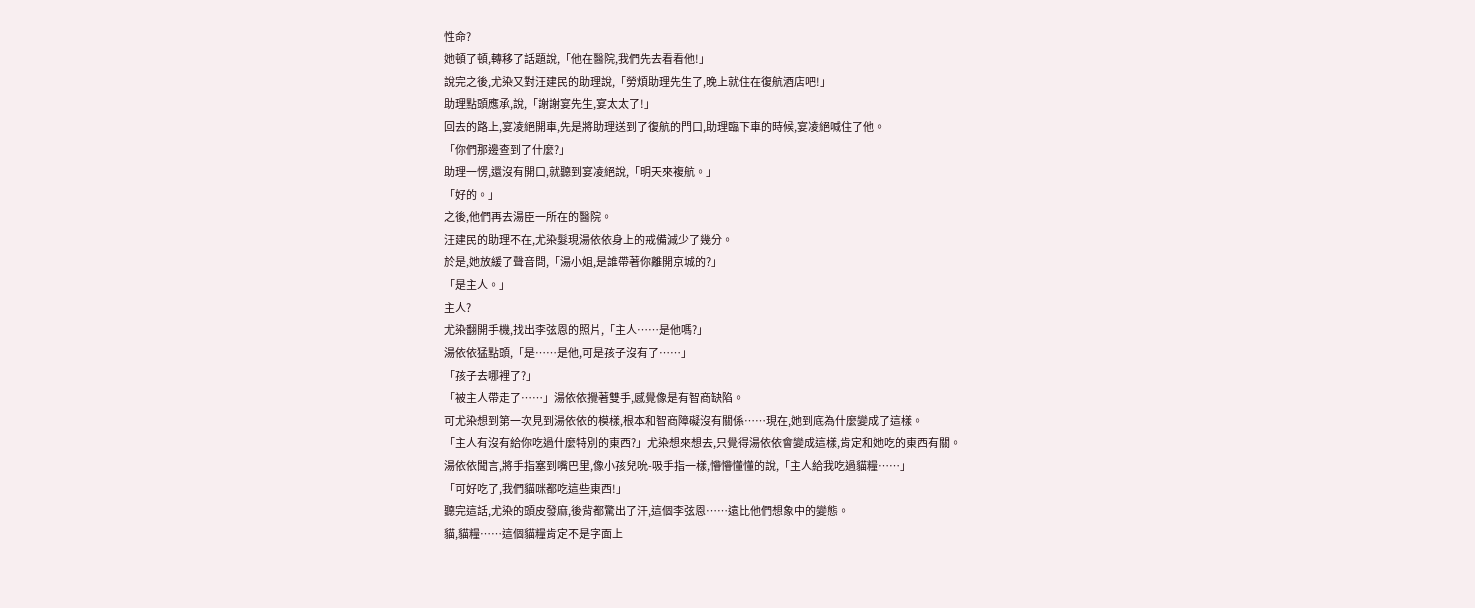性命?
她頓了頓,轉移了話題說,「他在醫院,我們先去看看他!」
說完之後,尤染又對汪建民的助理說,「勞煩助理先生了,晚上就住在復航酒店吧!」
助理點頭應承,說,「謝謝宴先生,宴太太了!」
回去的路上,宴凌絕開車,先是將助理送到了復航的門口,助理臨下車的時候,宴凌絕喊住了他。
「你們那邊查到了什麼?」
助理一愣,還沒有開口,就聽到宴凌絕說,「明天來複航。」
「好的。」
之後,他們再去湯臣一所在的醫院。
汪建民的助理不在,尤染髮現湯依依身上的戒備減少了幾分。
於是,她放緩了聲音問,「湯小姐,是誰帶著你離開京城的?」
「是主人。」
主人?
尤染翻開手機,找出李弦恩的照片,「主人……是他嗎?」
湯依依猛點頭,「是……是他,可是孩子沒有了……」
「孩子去哪裡了?」
「被主人帶走了……」湯依依攪著雙手,感覺像是有智商缺陷。
可尤染想到第一次見到湯依依的模樣,根本和智商障礙沒有關係……現在,她到底為什麼變成了這樣。
「主人有沒有給你吃過什麼特別的東西?」尤染想來想去,只覺得湯依依會變成這樣,肯定和她吃的東西有關。
湯依依聞言,將手指塞到嘴巴里,像小孩兒吮-吸手指一樣,懵懵懂懂的說,「主人給我吃過貓糧……」
「可好吃了,我們貓咪都吃這些東西!」
聽完這話,尤染的頭皮發麻,後背都驚出了汗,這個李弦恩……遠比他們想象中的變態。
貓,貓糧……這個貓糧肯定不是字面上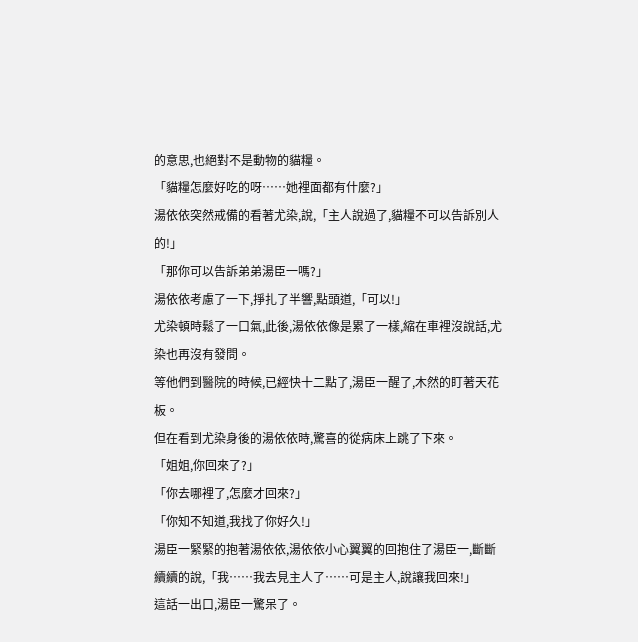的意思,也絕對不是動物的貓糧。
「貓糧怎麼好吃的呀……她裡面都有什麼?」
湯依依突然戒備的看著尤染,說,「主人說過了,貓糧不可以告訴別人的!」
「那你可以告訴弟弟湯臣一嗎?」
湯依依考慮了一下,掙扎了半響,點頭道,「可以!」
尤染頓時鬆了一口氣,此後,湯依依像是累了一樣,縮在車裡沒說話,尤染也再沒有發問。
等他們到醫院的時候,已經快十二點了,湯臣一醒了,木然的盯著天花板。
但在看到尤染身後的湯依依時,驚喜的從病床上跳了下來。
「姐姐,你回來了?」
「你去哪裡了,怎麼才回來?」
「你知不知道,我找了你好久!」
湯臣一緊緊的抱著湯依依,湯依依小心翼翼的回抱住了湯臣一,斷斷續續的說,「我……我去見主人了……可是主人,說讓我回來!」
這話一出口,湯臣一驚呆了。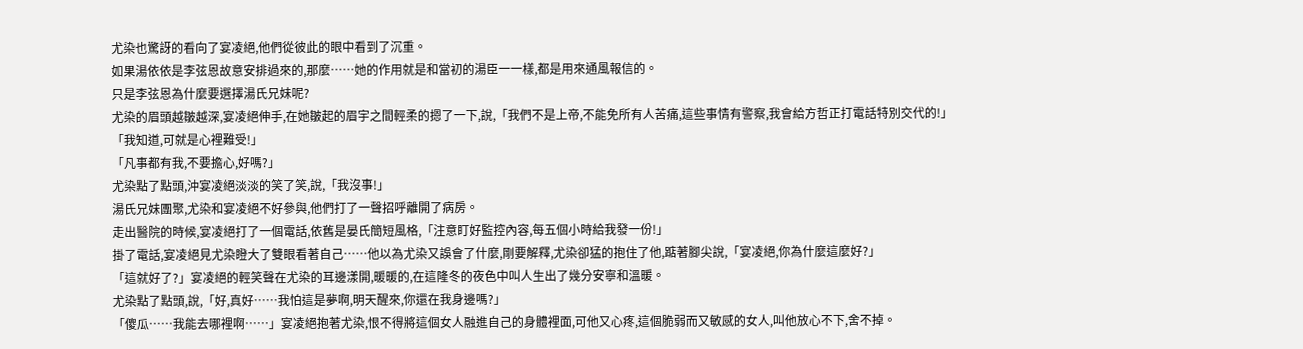尤染也驚訝的看向了宴凌絕,他們從彼此的眼中看到了沉重。
如果湯依依是李弦恩故意安排過來的,那麼……她的作用就是和當初的湯臣一一樣,都是用來通風報信的。
只是李弦恩為什麼要選擇湯氏兄妹呢?
尤染的眉頭越皺越深,宴凌絕伸手,在她皺起的眉宇之間輕柔的摁了一下,說,「我們不是上帝,不能免所有人苦痛,這些事情有警察,我會給方哲正打電話特別交代的!」
「我知道,可就是心裡難受!」
「凡事都有我,不要擔心,好嗎?」
尤染點了點頭,沖宴凌絕淡淡的笑了笑,說,「我沒事!」
湯氏兄妹團聚,尤染和宴凌絕不好參與,他們打了一聲招呼離開了病房。
走出醫院的時候,宴凌絕打了一個電話,依舊是晏氏簡短風格,「注意盯好監控內容,每五個小時給我發一份!」
掛了電話,宴凌絕見尤染瞪大了雙眼看著自己……他以為尤染又誤會了什麼,剛要解釋,尤染卻猛的抱住了他,踮著腳尖說,「宴凌絕,你為什麼這麼好?」
「這就好了?」宴凌絕的輕笑聲在尤染的耳邊漾開,暖暖的,在這隆冬的夜色中叫人生出了幾分安寧和溫暖。
尤染點了點頭,說,「好,真好……我怕這是夢啊,明天醒來,你還在我身邊嗎?」
「傻瓜……我能去哪裡啊……」宴凌絕抱著尤染,恨不得將這個女人融進自己的身體裡面,可他又心疼,這個脆弱而又敏感的女人,叫他放心不下,舍不掉。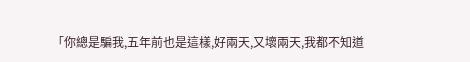「你總是騙我,五年前也是這樣,好兩天,又壞兩天,我都不知道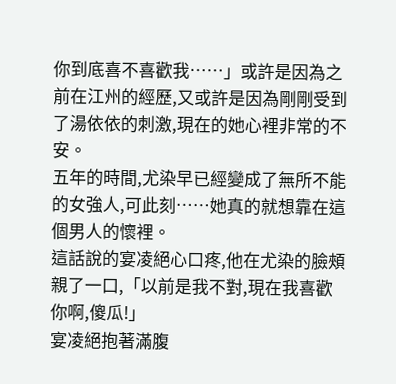你到底喜不喜歡我……」或許是因為之前在江州的經歷,又或許是因為剛剛受到了湯依依的刺激,現在的她心裡非常的不安。
五年的時間,尤染早已經變成了無所不能的女強人,可此刻……她真的就想靠在這個男人的懷裡。
這話說的宴凌絕心口疼,他在尤染的臉頰親了一口,「以前是我不對,現在我喜歡你啊,傻瓜!」
宴凌絕抱著滿腹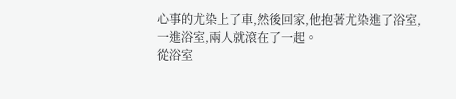心事的尤染上了車,然後回家,他抱著尤染進了浴室,一進浴室,兩人就滾在了一起。
從浴室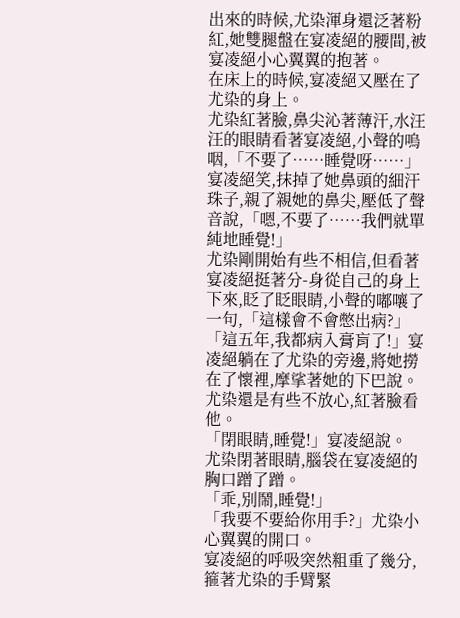出來的時候,尤染渾身還泛著粉紅,她雙腿盤在宴凌絕的腰間,被宴凌絕小心翼翼的抱著。
在床上的時候,宴凌絕又壓在了尤染的身上。
尤染紅著臉,鼻尖沁著薄汗,水汪汪的眼睛看著宴凌絕,小聲的嗚咽,「不要了……睡覺呀……」
宴凌絕笑,抹掉了她鼻頭的細汗珠子,親了親她的鼻尖,壓低了聲音說,「嗯,不要了……我們就單純地睡覺!」
尤染剛開始有些不相信,但看著宴凌絕挺著分-身從自己的身上下來,眨了眨眼睛,小聲的嘟嚷了一句,「這樣會不會憋出病?」
「這五年,我都病入膏肓了!」宴凌絕躺在了尤染的旁邊,將她撈在了懷裡,摩挲著她的下巴說。
尤染還是有些不放心,紅著臉看他。
「閉眼睛,睡覺!」宴凌絕說。
尤染閉著眼睛,腦袋在宴凌絕的胸口蹭了蹭。
「乖,別鬧,睡覺!」
「我要不要給你用手?」尤染小心翼翼的開口。
宴凌絕的呼吸突然粗重了幾分,箍著尤染的手臂緊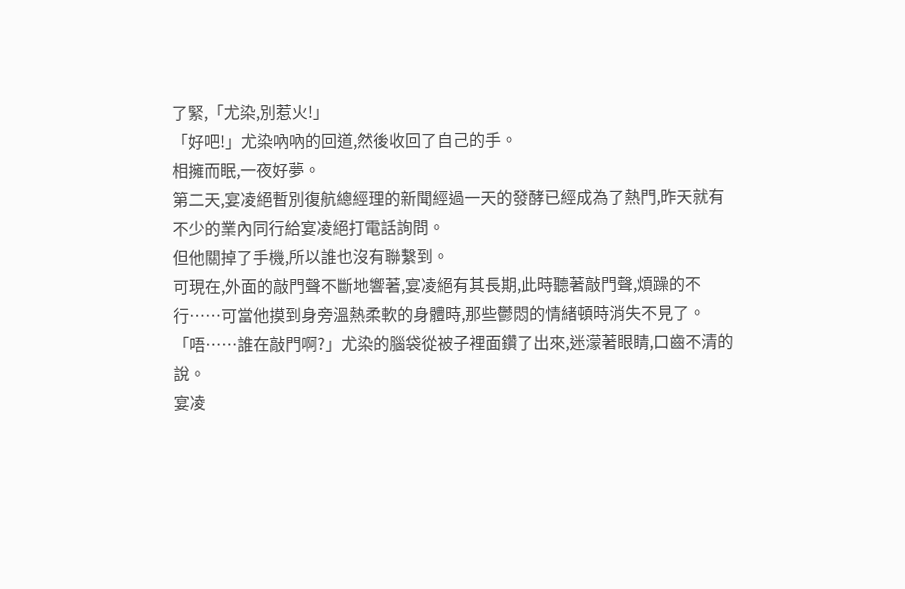了緊,「尤染,別惹火!」
「好吧!」尤染吶吶的回道,然後收回了自己的手。
相擁而眠,一夜好夢。
第二天,宴凌絕暫別復航總經理的新聞經過一天的發酵已經成為了熱門,昨天就有不少的業內同行給宴凌絕打電話詢問。
但他關掉了手機,所以誰也沒有聯繫到。
可現在,外面的敲門聲不斷地響著,宴凌絕有其長期,此時聽著敲門聲,煩躁的不行……可當他摸到身旁溫熱柔軟的身體時,那些鬱悶的情緒頓時消失不見了。
「唔……誰在敲門啊?」尤染的腦袋從被子裡面鑽了出來,迷濛著眼睛,口齒不清的說。
宴凌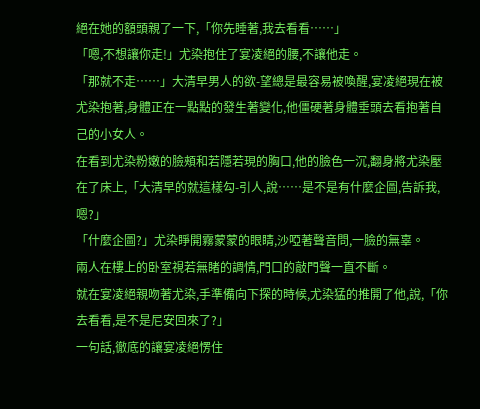絕在她的額頭親了一下,「你先睡著,我去看看……」
「嗯,不想讓你走!」尤染抱住了宴凌絕的腰,不讓他走。
「那就不走……」大清早男人的欲-望總是最容易被喚醒,宴凌絕現在被尤染抱著,身體正在一點點的發生著變化,他僵硬著身體垂頭去看抱著自己的小女人。
在看到尤染粉嫩的臉頰和若隱若現的胸口,他的臉色一沉,翻身將尤染壓在了床上,「大清早的就這樣勾-引人,說……是不是有什麼企圖,告訴我,嗯?」
「什麼企圖?」尤染睜開霧蒙蒙的眼睛,沙啞著聲音問,一臉的無辜。
兩人在樓上的卧室視若無睹的調情,門口的敲門聲一直不斷。
就在宴凌絕親吻著尤染,手準備向下探的時候,尤染猛的推開了他,說,「你去看看,是不是尼安回來了?」
一句話,徹底的讓宴凌絕愣住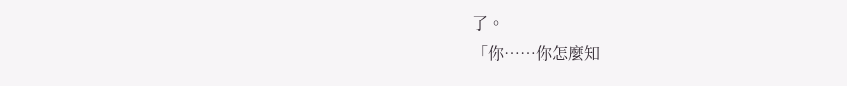了。
「你……你怎麼知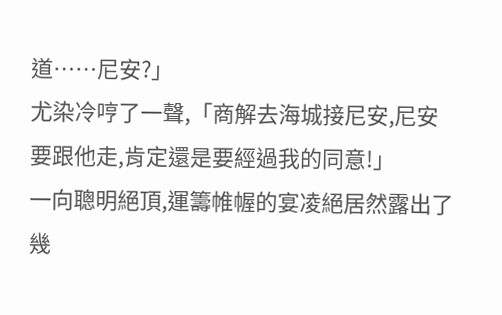道……尼安?」
尤染冷哼了一聲,「商解去海城接尼安,尼安要跟他走,肯定還是要經過我的同意!」
一向聰明絕頂,運籌帷幄的宴凌絕居然露出了幾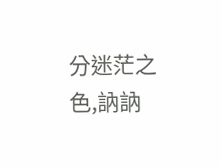分迷茫之色,訥訥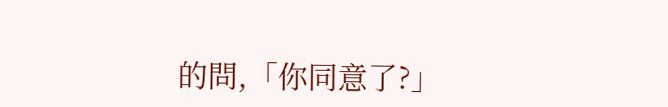的問,「你同意了?」